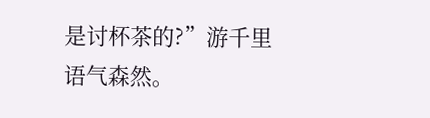是讨杯茶的?”游千里语气森然。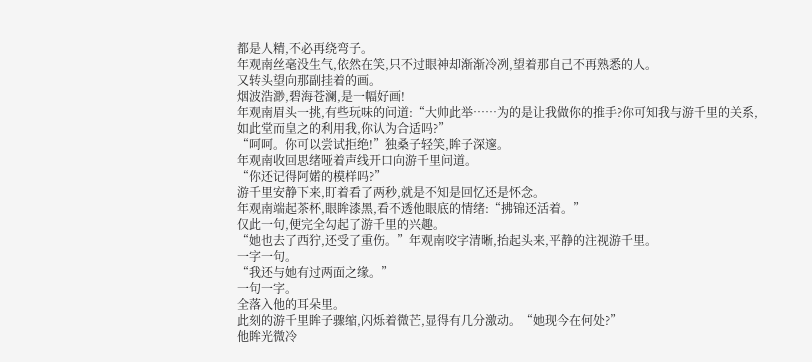都是人精,不必再绕弯子。
年观南丝毫没生气,依然在笑,只不过眼神却渐渐冷冽,望着那自己不再熟悉的人。
又转头望向那副挂着的画。
烟波浩渺,碧海苍澜,是一幅好画!
年观南眉头一挑,有些玩味的问道:“大帅此举……为的是让我做你的推手?你可知我与游千里的关系,如此堂而皇之的利用我,你认为合适吗?”
“呵呵。你可以尝试拒绝!”独桑子轻笑,眸子深邃。
年观南收回思绪哑着声线开口向游千里问道。
“你还记得阿婼的模样吗?”
游千里安静下来,盯着看了两秒,就是不知是回忆还是怀念。
年观南端起茶杯,眼眸漆黑,看不透他眼底的情绪:“拂锦还活着。”
仅此一句,便完全勾起了游千里的兴趣。
“她也去了西狞,还受了重伤。”年观南咬字清晰,抬起头来,平静的注视游千里。
一字一句。
“我还与她有过两面之缘。”
一句一字。
全落入他的耳朵里。
此刻的游千里眸子骤缩,闪烁着微芒,显得有几分激动。“她现今在何处?”
他眸光微冷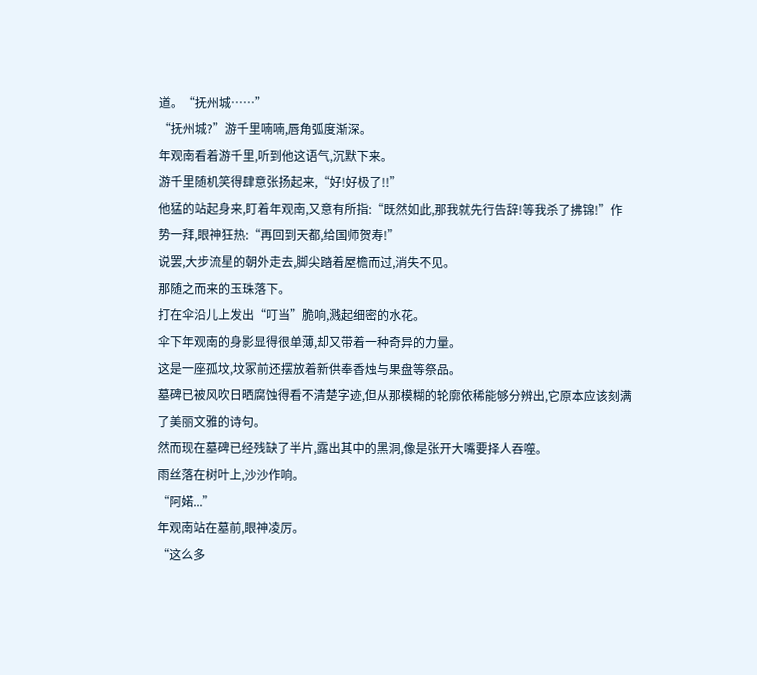道。“抚州城……”
“抚州城?”游千里喃喃,唇角弧度渐深。
年观南看着游千里,听到他这语气,沉默下来。
游千里随机笑得肆意张扬起来,“好!好极了!!”
他猛的站起身来,盯着年观南,又意有所指:“既然如此,那我就先行告辞!等我杀了拂锦!”作势一拜,眼神狂热:“再回到天都,给国师贺寿!”
说罢,大步流星的朝外走去,脚尖踏着屋檐而过,消失不见。
那随之而来的玉珠落下。
打在伞沿儿上发出“叮当”脆响,溅起细密的水花。
伞下年观南的身影显得很单薄,却又带着一种奇异的力量。
这是一座孤坟,坟冢前还摆放着新供奉香烛与果盘等祭品。
墓碑已被风吹日晒腐蚀得看不清楚字迹,但从那模糊的轮廓依稀能够分辨出,它原本应该刻满了美丽文雅的诗句。
然而现在墓碑已经残缺了半片,露出其中的黑洞,像是张开大嘴要择人吞噬。
雨丝落在树叶上,沙沙作响。
“阿婼...”
年观南站在墓前,眼神凌厉。
“这么多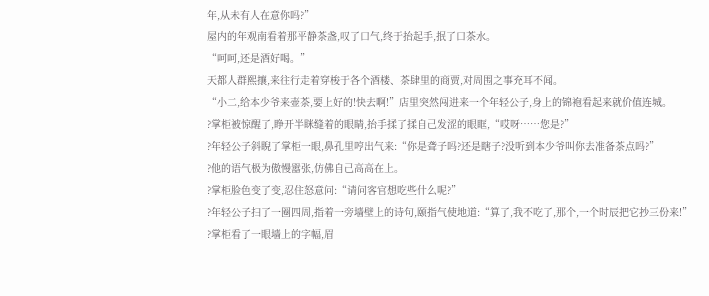年,从未有人在意你吗?”
屋内的年观南看着那平静茶盏,叹了口气,终于抬起手,抿了口茶水。
“呵呵,还是酒好喝。”
天都人群熙攘,来往行走着穿梭于各个酒楼、茶肆里的商贾,对周围之事充耳不闻。
“小二,给本少爷来壶茶,要上好的!快去啊!”店里突然闯进来一个年轻公子,身上的锦袍看起来就价值连城。
?掌柜被惊醒了,睁开半眯缝着的眼睛,抬手揉了揉自己发涩的眼眶,“哎呀……您是?”
?年轻公子斜睨了掌柜一眼,鼻孔里哼出气来:“你是聋子吗?还是瞎子?没听到本少爷叫你去准备茶点吗?”
?他的语气极为傲慢嚣张,仿佛自己高高在上。
?掌柜脸色变了变,忍住怒意问:“请问客官想吃些什么呢?”
?年轻公子扫了一圈四周,指着一旁墙壁上的诗句,颐指气使地道:“算了,我不吃了,那个,一个时辰把它抄三份来!”
?掌柜看了一眼墙上的字幅,眉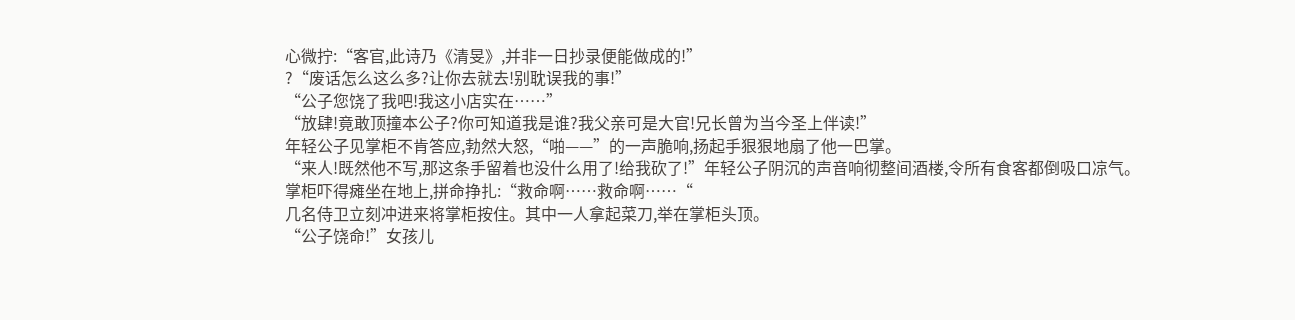心微拧:“客官,此诗乃《清旻》,并非一日抄录便能做成的!”
?“废话怎么这么多?让你去就去!别耽误我的事!”
“公子您饶了我吧!我这小店实在……”
“放肆!竟敢顶撞本公子?你可知道我是谁?我父亲可是大官!兄长曾为当今圣上伴读!”
年轻公子见掌柜不肯答应,勃然大怒,“啪——”的一声脆响,扬起手狠狠地扇了他一巴掌。
“来人!既然他不写,那这条手留着也没什么用了!给我砍了!”年轻公子阴沉的声音响彻整间酒楼,令所有食客都倒吸口凉气。
掌柜吓得瘫坐在地上,拼命挣扎:“救命啊……救命啊……“
几名侍卫立刻冲进来将掌柜按住。其中一人拿起菜刀,举在掌柜头顶。
“公子饶命!”女孩儿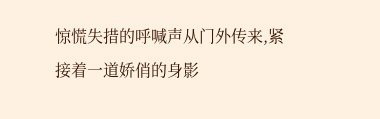惊慌失措的呼喊声从门外传来,紧接着一道娇俏的身影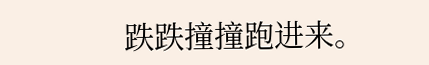跌跌撞撞跑进来。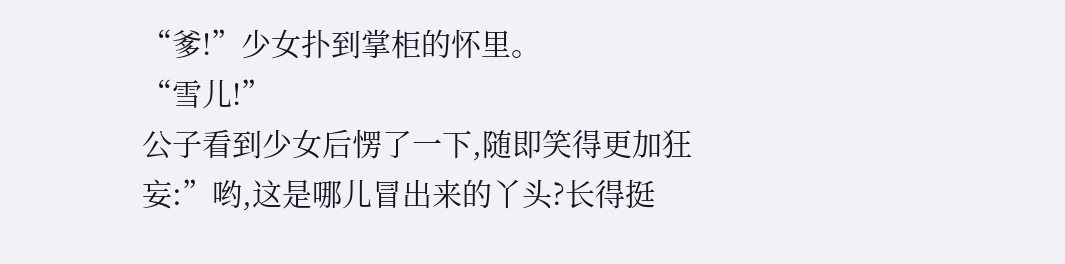“爹!”少女扑到掌柜的怀里。
“雪儿!”
公子看到少女后愣了一下,随即笑得更加狂妄:”哟,这是哪儿冒出来的丫头?长得挺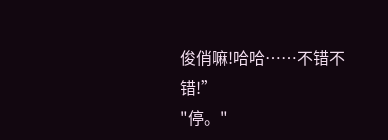俊俏嘛!哈哈……不错不错!”
"停。"